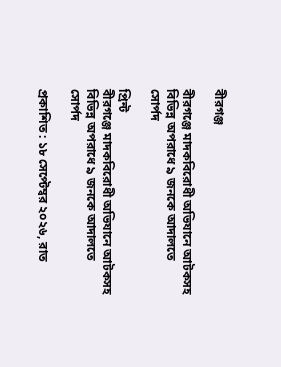বীরগঞ্জ

বীরগঞ্জে মাদকবিরোধী অভিযানে আটকসহ বিভিন্ন অপরাধে ৯ জনকে আদালতে সোর্পদ

প্রিন্ট
বীরগঞ্জে মাদকবিরোধী অভিযানে আটকসহ বিভিন্ন অপরাধে ৯ জনকে আদালতে সোর্পদ

প্রকাশিত : ১৮ সেপ্টেম্বর ২০২৬, রাত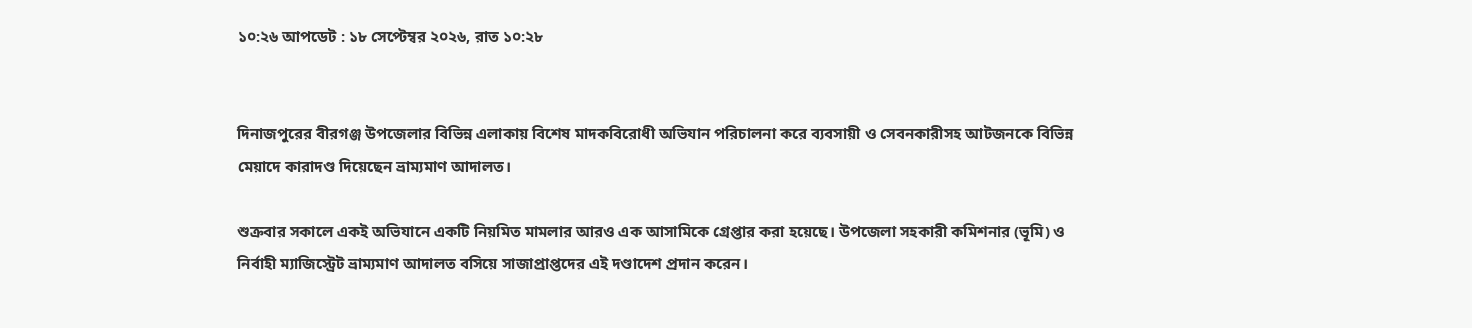১০:২৬ আপডেট : ১৮ সেপ্টেম্বর ২০২৬, রাত ১০:২৮


দিনাজপুরের বীরগঞ্জ উপজেলার বিভিন্ন এলাকায় বিশেষ মাদকবিরোধী অভিযান পরিচালনা করে ব্যবসায়ী ও সেবনকারীসহ আটজনকে বিভিন্ন মেয়াদে কারাদণ্ড দিয়েছেন ভ্রাম্যমাণ আদালত।

শুক্রবার সকালে একই অভিযানে একটি নিয়মিত মামলার আরও এক আসামিকে গ্রেপ্তার করা হয়েছে। উপজেলা সহকারী কমিশনার (ভূমি) ও নির্বাহী ম্যাজিস্ট্রেট ভ্রাম্যমাণ আদালত বসিয়ে সাজাপ্রাপ্তদের এই দণ্ডাদেশ প্রদান করেন।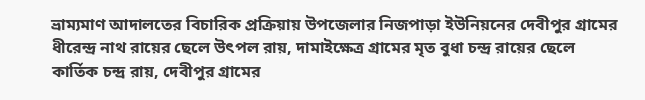ভ্রাম্যমাণ আদালতের বিচারিক প্রক্রিয়ায় উপজেলার নিজপাড়া ইউনিয়নের দেবীপুর গ্রামের ধীরেন্দ্র নাথ রায়ের ছেলে উৎপল রায়, দামাইক্ষেত্র গ্রামের মৃত বুধা চন্দ্র রায়ের ছেলে কার্তিক চন্দ্র রায়, দেবীপুর গ্রামের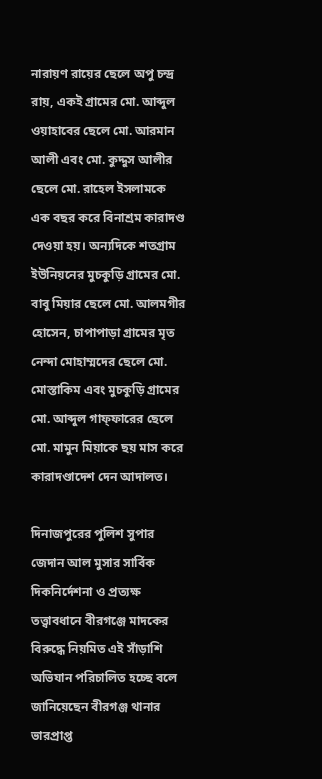নারায়ণ রায়ের ছেলে অপু চন্দ্র রায়, একই গ্রামের মো. আব্দুল ওয়াহাবের ছেলে মো. আরমান আলী এবং মো. কুদ্দুস আলীর ছেলে মো. রাহেল ইসলামকে এক বছর করে বিনাশ্রম কারাদণ্ড দেওয়া হয়। অন্যদিকে শতগ্রাম ইউনিয়নের মুচকুড়ি গ্রামের মো. বাবু মিয়ার ছেলে মো. আলমগীর হোসেন, চাপাপাড়া গ্রামের মৃত নেন্দা মোহাম্মদের ছেলে মো. মোস্তাকিম এবং মুচকুড়ি গ্রামের মো. আব্দুল গাফ্ফারের ছেলে মো. মামুন মিয়াকে ছয় মাস করে কারাদণ্ডাদেশ দেন আদালত।

দিনাজপুরের পুলিশ সুপার জেদান আল মুসার সার্বিক দিকনির্দেশনা ও প্রত্যক্ষ তত্ত্বাবধানে বীরগঞ্জে মাদকের বিরুদ্ধে নিয়মিত এই সাঁড়াশি অভিযান পরিচালিত হচ্ছে বলে জানিয়েছেন বীরগঞ্জ থানার ভারপ্রাপ্ত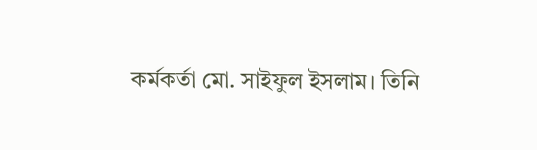কর্মকর্তা মো. সাইফুল ইসলাম। তিনি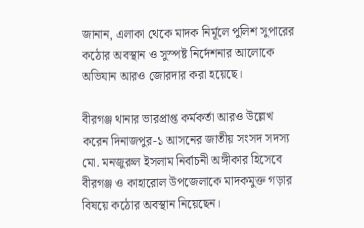জানান, এলাকা থেকে মাদক নির্মূলে পুলিশ সুপারের কঠোর অবস্থান ও সুস্পষ্ট নির্দেশনার আলোকে অভিযান আরও জোরদার করা হয়েছে।

বীরগঞ্জ থানার ভারপ্রাপ্ত কর্মকর্তা আরও উল্লেখ করেন দিনাজপুর-১ আসনের জাতীয় সংসদ সদস্য মো. মনজুরুল ইসলাম নির্বাচনী অঙ্গীকার হিসেবে বীরগঞ্জ ও কাহারোল উপজেলাকে মাদকমুক্ত গড়ার বিষয়ে কঠোর অবস্থান নিয়েছেন।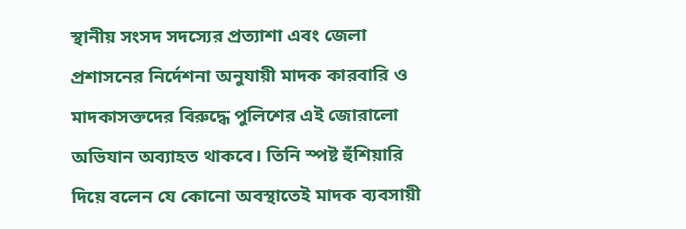স্থানীয় সংসদ সদস্যের প্রত্যাশা এবং জেলা প্রশাসনের নির্দেশনা অনুযায়ী মাদক কারবারি ও মাদকাসক্তদের বিরুদ্ধে পুলিশের এই জোরালো অভিযান অব্যাহত থাকবে। তিনি স্পষ্ট হুঁশিয়ারি দিয়ে বলেন যে কোনো অবস্থাতেই মাদক ব্যবসায়ী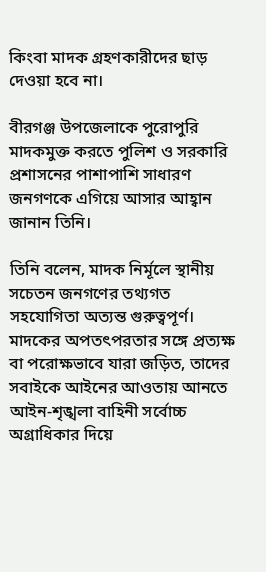কিংবা মাদক গ্রহণকারীদের ছাড় দেওয়া হবে না।

বীরগঞ্জ উপজেলাকে পুরোপুরি মাদকমুক্ত করতে পুলিশ ও সরকারি প্রশাসনের পাশাপাশি সাধারণ জনগণকে এগিয়ে আসার আহ্বান জানান তিনি।

তিনি বলেন, মাদক নির্মূলে স্থানীয় সচেতন জনগণের তথ্যগত সহযোগিতা অত্যন্ত গুরুত্বপূর্ণ। মাদকের অপতৎপরতার সঙ্গে প্রত্যক্ষ বা পরোক্ষভাবে যারা জড়িত, তাদের সবাইকে আইনের আওতায় আনতে আইন-শৃঙ্খলা বাহিনী সর্বোচ্চ অগ্রাধিকার দিয়ে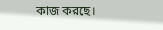কাজ করছে।